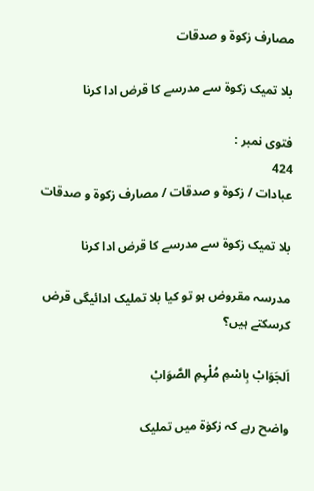مصارف زکوۃ و صدقات

بلا تمیک زکوۃ سے مدرسے کا قرض ادا کرنا

فتوی نمبر :
424
عبادات / زکوۃ و صدقات / مصارف زکوۃ و صدقات

بلا تمیک زکوۃ سے مدرسے کا قرض ادا کرنا

مدرسہ مقروض ہو تو کیا بلا تملیک ادائیگی قرض کرسکتے ہیں؟

اَلجَوَابْ بِاسْمِ مُلْہِمِ الصَّوَابْ

واضح رہے کہ زکوٰۃ میں تملیک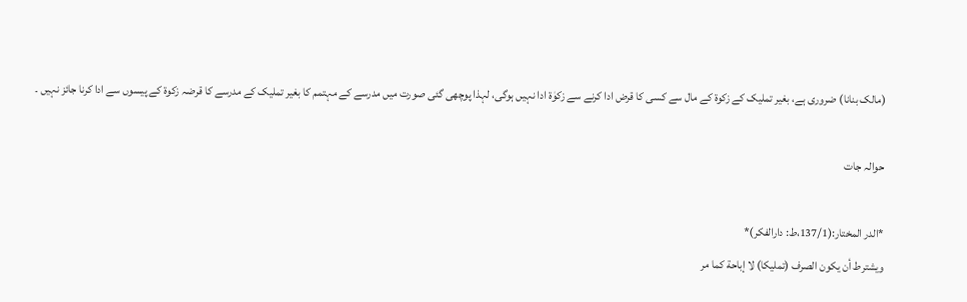(مالک بنانا) ضروری ہے، بغیر تملیک کے زکوۃ کے مال سے کسی کا قرض ادا کرنے سے زکوٰۃ ادا نہیں ہوگی، لہذا پوچھی گئی صورت میں مدرسے کے مہتمم کا بغیر تملیک کے مدرسے کا قرضہ زکوۃ کے پیسوں سے ادا کرنا جائز نہیں ۔

حوالہ جات

*الدر المختار:(137/1،ط: دارالفكر)*
ويشترط أن يكون الصرف (تمليكا) لا إباحة كما مر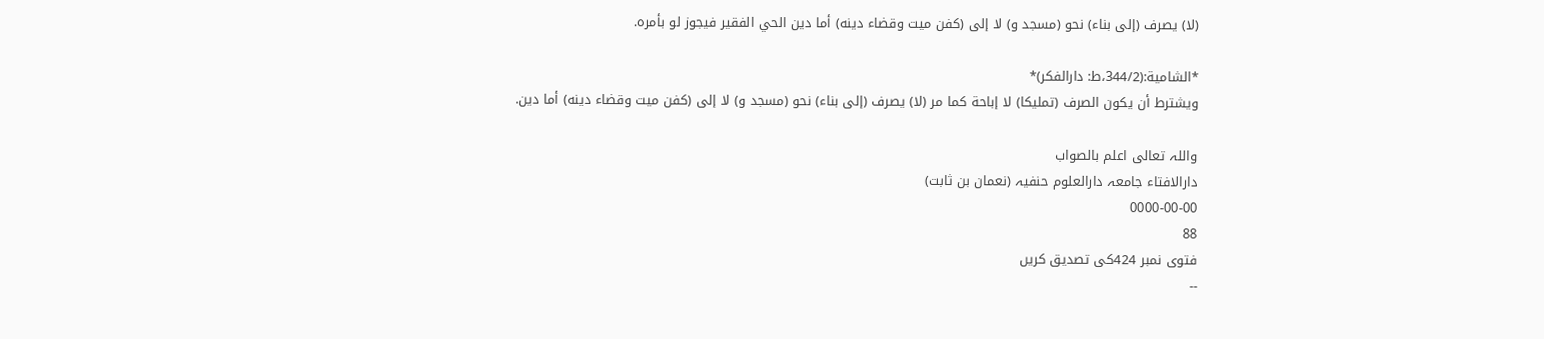(لا) يصرف (إلى بناء) نحو (مسجد و) لا إلى (كفن ميت وقضاء دينه) أما دين الحي الفقير فيجوز لو بأمره.

*الشامية:(344/2،ط: دارالفكر)*
ويشترط أن يكون الصرف (تمليكا) لا إباحة كما مر (لا) يصرف (إلى بناء) نحو (مسجد و) لا إلى (كفن ميت وقضاء دينه) أما دين.

واللہ تعالی اعلم بالصواب
دارالافتاء جامعہ دارالعلوم حنفیہ (نعمان بن ثابت)
0000-00-00
88
فتوی نمبر 424کی تصدیق کریں
--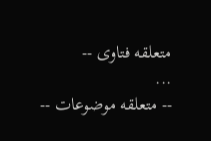متعلقه فتاوی --
...
-- متعلقه موضوعات --